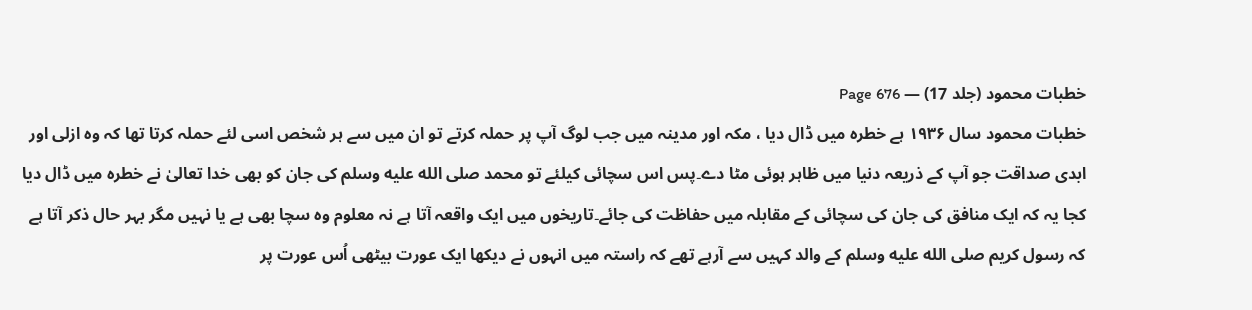خطبات محمود (جلد 17) — Page 676
خطبات محمود سال ۱۹۳۶ ہے خطرہ میں ڈال دیا ، مکہ اور مدینہ میں جب لوگ آپ پر حملہ کرتے تو ان میں سے ہر شخص اسی لئے حملہ کرتا تھا کہ وہ ازلی اور ابدی صداقت جو آپ کے ذریعہ دنیا میں ظاہر ہوئی مٹا دے۔پس اس سچائی کیلئے تو محمد صلى الله عليه وسلم کی جان کو بھی خدا تعالیٰ نے خطرہ میں ڈال دیا کجا یہ کہ ایک منافق کی جان کی سچائی کے مقابلہ میں حفاظت کی جائے۔تاریخوں میں ایک واقعہ آتا ہے نہ معلوم وہ سچا بھی ہے یا نہیں مگر بہر حال ذکر آتا ہے کہ رسول کریم صلى الله عليه وسلم کے والد کہیں سے آرہے تھے کہ راستہ میں انہوں نے دیکھا ایک عورت بیٹھی اُس عورت پر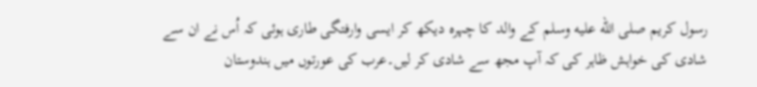رسول کریم صلى الله عليه وسلم کے والد کا چہرہ دیکھ کر ایسی وارفتگی طاری ہوئی کہ اُس نے ان سے شادی کی خواہش ظاہر کی کہ آپ مجھ سے شادی کر لیں۔عرب کی عورتوں میں ہندوستان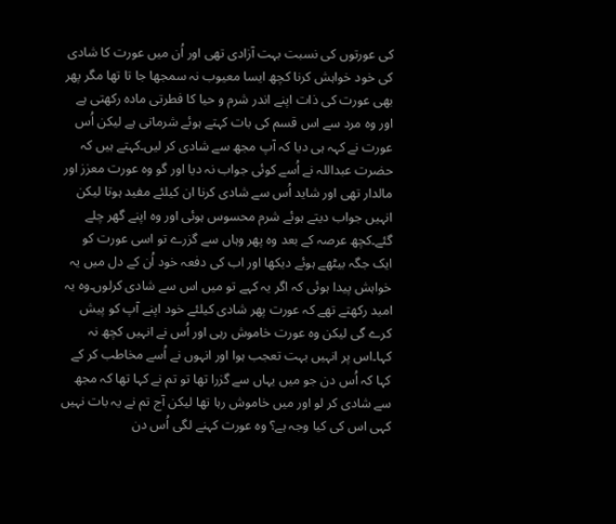کی عورتوں کی نسبت بہت آزادی تھی اور اُن میں عورت کا شادی کی خود خواہش کرنا کچھ ایسا معیوب نہ سمجھا جا تا تھا مگر پھر بھی عورت کی ذات اپنے اندر شرم و حیا کا فطرتی مادہ رکھتی ہے اور وہ مرد سے اس قسم کی بات کہتے ہوئے شرماتی ہے لیکن اُس عورت نے کہہ ہی دیا کہ آپ مجھ سے شادی کر لیں۔کہتے ہیں کہ حضرت عبداللہ نے اُسے کوئی جواب نہ دیا اور گو وہ عورت معزز اور مالدار تھی اور شاید اُس سے شادی کرنا ان کیلئے مفید ہوتا لیکن انہیں جواب دیتے ہوئے شرم محسوس ہوئی اور وہ اپنے گھر چلے گئے۔کچھ عرصہ کے بعد وہ پھر وہاں سے گزرے تو اسی عورت کو ایک جگہ بیٹھے ہوئے دیکھا اور اب کی دفعہ خود اُن کے دل میں یہ خواہش پیدا ہوئی کہ اگر یہ کہے تو میں اس سے شادی کرلوں۔وہ یہ امید رکھتے تھے کہ عورت پھر شادی کیلئے خود اپنے آپ کو پیش کرے گی لیکن وہ عورت خاموش رہی اور اُس نے انہیں کچھ نہ کہا۔اس پر انہیں بہت تعجب ہوا اور انہوں نے اُسے مخاطب کر کے کہا کہ اُس دن جو میں یہاں سے گزرا تھا تو تم نے کہا تھا کہ مجھ سے شادی کر لو اور میں خاموش رہا تھا لیکن آج تم نے یہ بات نہیں کہی اس کی کیا وجہ ہے؟ وہ عورت کہنے لگی اُس دن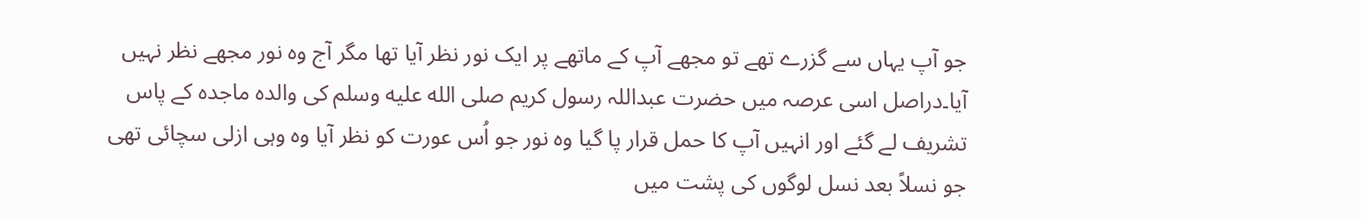جو آپ یہاں سے گزرے تھے تو مجھے آپ کے ماتھے پر ایک نور نظر آیا تھا مگر آج وہ نور مجھے نظر نہیں آیا۔دراصل اسی عرصہ میں حضرت عبداللہ رسول کریم صلى الله عليه وسلم کی والدہ ماجدہ کے پاس تشریف لے گئے اور انہیں آپ کا حمل قرار پا گیا وہ نور جو اُس عورت کو نظر آیا وہ وہی ازلی سچائی تھی جو نسلاً بعد نسل لوگوں کی پشت میں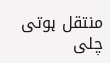منتقل ہوتی چلی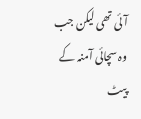آئی تھی لیکن جب وہ سچائی آمنہ کے پیٹ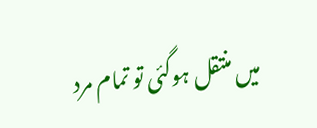میں منتقل ہوگئی تو تمام مرد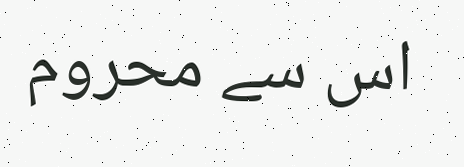اس سے محروم